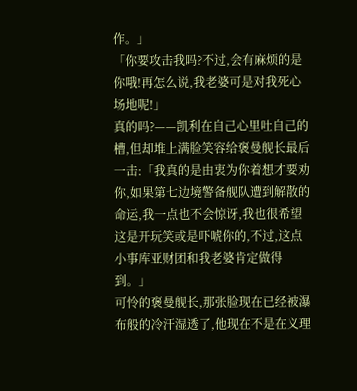作。」
「你要攻击我吗?不过,会有麻烦的是你哦!再怎么说,我老婆可是对我死心场地呢!」
真的吗?——凯利在自己心里吐自己的槽,但却堆上满脸笑容给褒曼舰长最后一击:「我真的是由衷为你着想才要劝你,如果第七边境警备舰队遭到解散的命运,我一点也不会惊讶,我也很希望这是开玩笑或是吓唬你的,不过,这点小事库亚财团和我老婆肯定做得到。」
可怜的褒曼舰长,那张脸现在已经被瀑布般的冷汗湿透了,他现在不是在义理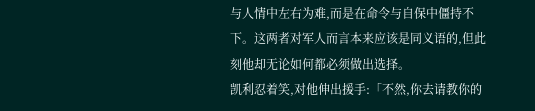与人情中左右为难,而是在命令与自保中僵持不下。这两者对军人而言本来应该是同义语的,但此刻他却无论如何都必须做出选择。
凯利忍着笑,对他伸出援手:「不然,你去请教你的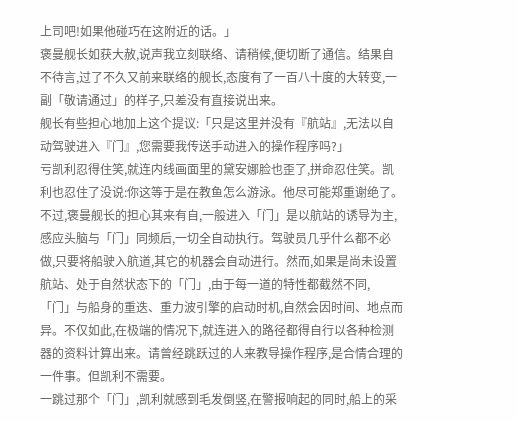上司吧!如果他碰巧在这附近的话。」
褒曼舰长如获大赦,说声我立刻联络、请稍候,便切断了通信。结果自不待言,过了不久又前来联络的舰长,态度有了一百八十度的大转变,一副「敬请通过」的样子,只差没有直接说出来。
舰长有些担心地加上这个提议:「只是这里并没有『航站』,无法以自动驾驶进入『门』,您需要我传送手动进入的操作程序吗?」
亏凯利忍得住笑,就连内线画面里的黛安娜脸也歪了,拼命忍住笑。凯利也忍住了没说:你这等于是在教鱼怎么游泳。他尽可能郑重谢绝了。
不过,褒曼舰长的担心其来有自,一般进入「门」是以航站的诱导为主,感应头脑与「门」同频后,一切全自动执行。驾驶员几乎什么都不必做,只要将船驶入航道,其它的机器会自动进行。然而,如果是尚未设置航站、处于自然状态下的「门」,由于每一道的特性都截然不同,「门」与船身的重迭、重力波引擎的启动时机,自然会因时间、地点而异。不仅如此,在极端的情况下,就连进入的路径都得自行以各种检测器的资料计算出来。请曾经跳跃过的人来教导操作程序,是合情合理的一件事。但凯利不需要。
一跳过那个「门」,凯利就感到毛发倒竖,在警报响起的同时,船上的采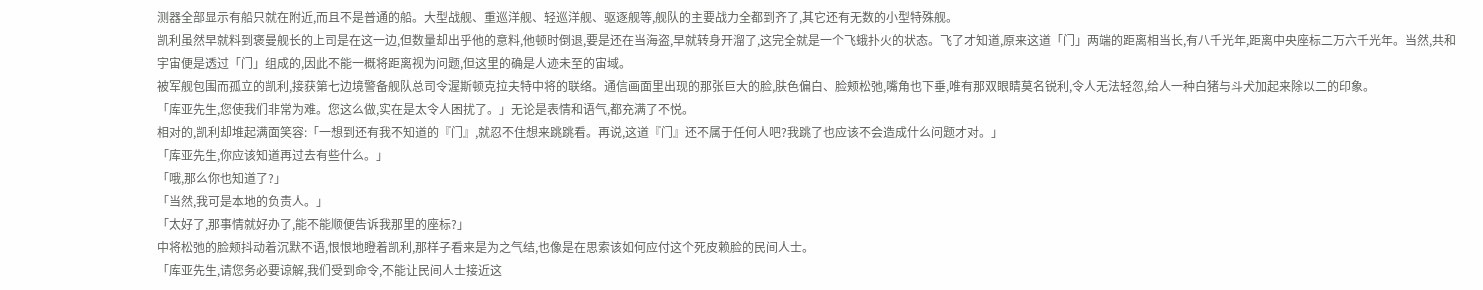测器全部显示有船只就在附近,而且不是普通的船。大型战舰、重巡洋舰、轻巡洋舰、驱逐舰等,舰队的主要战力全都到齐了,其它还有无数的小型特殊舰。
凯利虽然早就料到褒曼舰长的上司是在这一边,但数量却出乎他的意料,他顿时倒退,要是还在当海盗,早就转身开溜了,这完全就是一个飞蛾扑火的状态。飞了才知道,原来这道「门」两端的距离相当长,有八千光年,距离中央座标二万六千光年。当然,共和宇宙便是透过「门」组成的,因此不能一概将距离视为问题,但这里的确是人迹未至的宙域。
被军舰包围而孤立的凯利,接获第七边境警备舰队总司令渥斯顿克拉夫特中将的联络。通信画面里出现的那张巨大的脸,肤色偏白、脸颊松弛,嘴角也下垂,唯有那双眼睛莫名锐利,令人无法轻忽,给人一种白猪与斗犬加起来除以二的印象。
「库亚先生,您使我们非常为难。您这么做,实在是太令人困扰了。」无论是表情和语气,都充满了不悦。
相对的,凯利却堆起满面笑容:「一想到还有我不知道的『门』,就忍不住想来跳跳看。再说,这道『门』还不属于任何人吧?我跳了也应该不会造成什么问题才对。」
「库亚先生,你应该知道再过去有些什么。」
「哦,那么你也知道了?」
「当然,我可是本地的负责人。」
「太好了,那事情就好办了,能不能顺便告诉我那里的座标?」
中将松弛的脸颊抖动着沉默不语,恨恨地瞪着凯利,那样子看来是为之气结,也像是在思索该如何应付这个死皮赖脸的民间人士。
「库亚先生,请您务必要谅解,我们受到命令,不能让民间人士接近这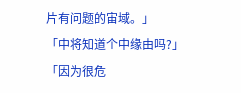片有问题的宙域。」
「中将知道个中缘由吗?」
「因为很危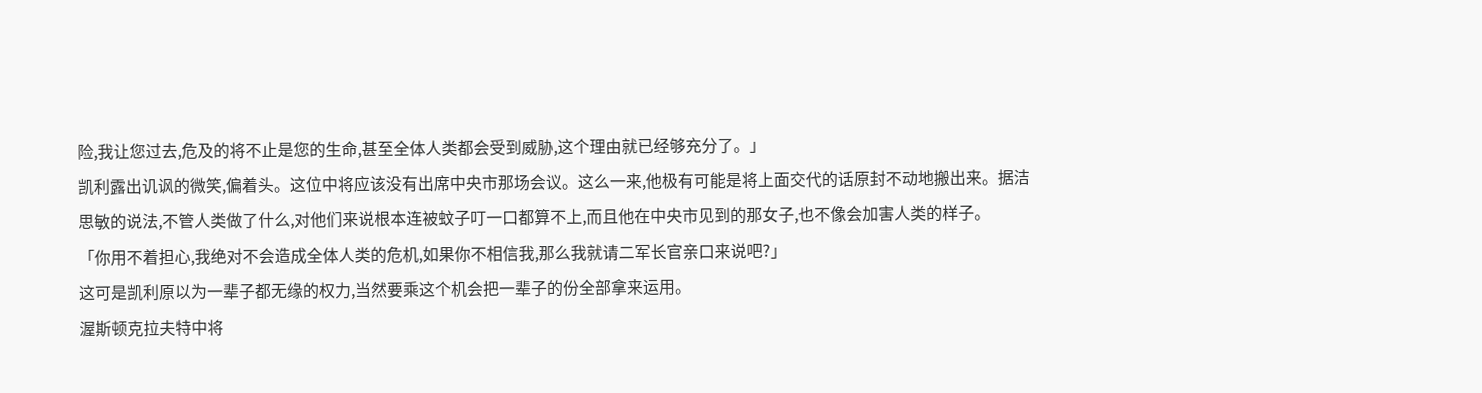险,我让您过去,危及的将不止是您的生命,甚至全体人类都会受到威胁,这个理由就已经够充分了。」
凯利露出讥讽的微笑,偏着头。这位中将应该没有出席中央市那场会议。这么一来,他极有可能是将上面交代的话原封不动地搬出来。据洁思敏的说法,不管人类做了什么,对他们来说根本连被蚊子叮一口都算不上,而且他在中央市见到的那女子,也不像会加害人类的样子。
「你用不着担心,我绝对不会造成全体人类的危机,如果你不相信我,那么我就请二军长官亲口来说吧?」
这可是凯利原以为一辈子都无缘的权力,当然要乘这个机会把一辈子的份全部拿来运用。
渥斯顿克拉夫特中将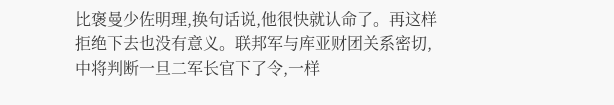比褒曼少佐明理,换句话说,他很快就认命了。再这样拒绝下去也没有意义。联邦军与库亚财团关系密切,中将判断一旦二军长官下了令,一样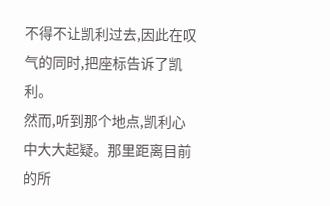不得不让凯利过去,因此在叹气的同时,把座标告诉了凯利。
然而,听到那个地点,凯利心中大大起疑。那里距离目前的所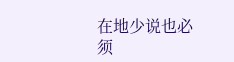在地少说也必须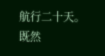航行二十天。既然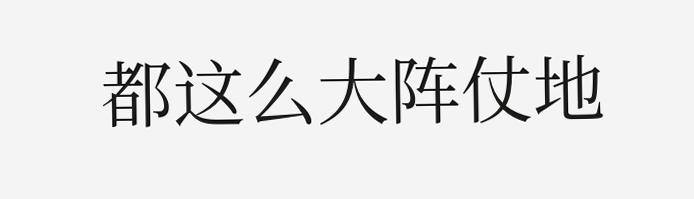都这么大阵仗地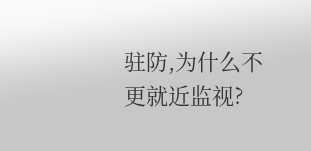驻防,为什么不更就近监视?